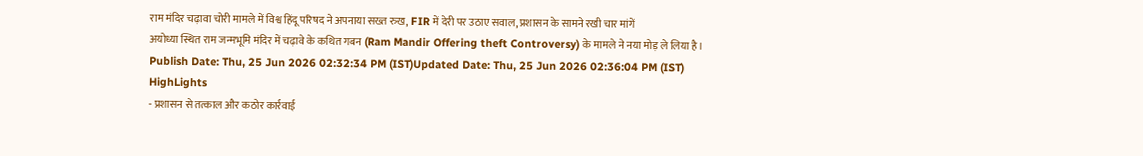राम मंदिर चढ़ावा चोरी मामले में विश्व हिंदू परिषद ने अपनाया सख्त रुख, FIR में देरी पर उठाए सवाल, प्रशासन के सामने रखी चार मांगें
अयोध्या स्थित राम जन्मभूमि मंदिर में चढ़ावे के कथित गबन (Ram Mandir Offering theft Controversy) के मामले ने नया मोड़ ले लिया है।
Publish Date: Thu, 25 Jun 2026 02:32:34 PM (IST)Updated Date: Thu, 25 Jun 2026 02:36:04 PM (IST)
HighLights
- प्रशासन से तत्काल और कठोर कार्रवाई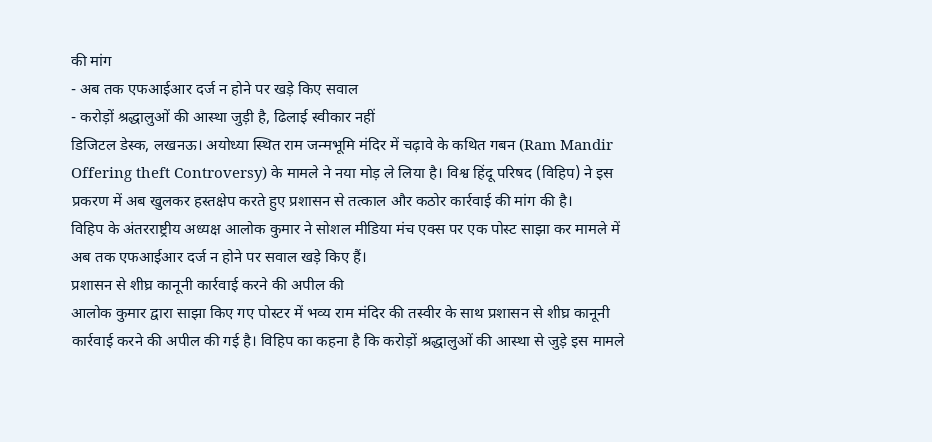की मांग
- अब तक एफआईआर दर्ज न होने पर खड़े किए सवाल
- करोड़ों श्रद्धालुओं की आस्था जुड़ी है, ढिलाई स्वीकार नहीं
डिजिटल डेस्क, लखनऊ। अयोध्या स्थित राम जन्मभूमि मंदिर में चढ़ावे के कथित गबन (Ram Mandir Offering theft Controversy) के मामले ने नया मोड़ ले लिया है। विश्व हिंदू परिषद (विहिप) ने इस प्रकरण में अब खुलकर हस्तक्षेप करते हुए प्रशासन से तत्काल और कठोर कार्रवाई की मांग की है।
विहिप के अंतरराष्ट्रीय अध्यक्ष आलोक कुमार ने सोशल मीडिया मंच एक्स पर एक पोस्ट साझा कर मामले में अब तक एफआईआर दर्ज न होने पर सवाल खड़े किए हैं।
प्रशासन से शीघ्र कानूनी कार्रवाई करने की अपील की
आलोक कुमार द्वारा साझा किए गए पोस्टर में भव्य राम मंदिर की तस्वीर के साथ प्रशासन से शीघ्र कानूनी कार्रवाई करने की अपील की गई है। विहिप का कहना है कि करोड़ों श्रद्धालुओं की आस्था से जुड़े इस मामले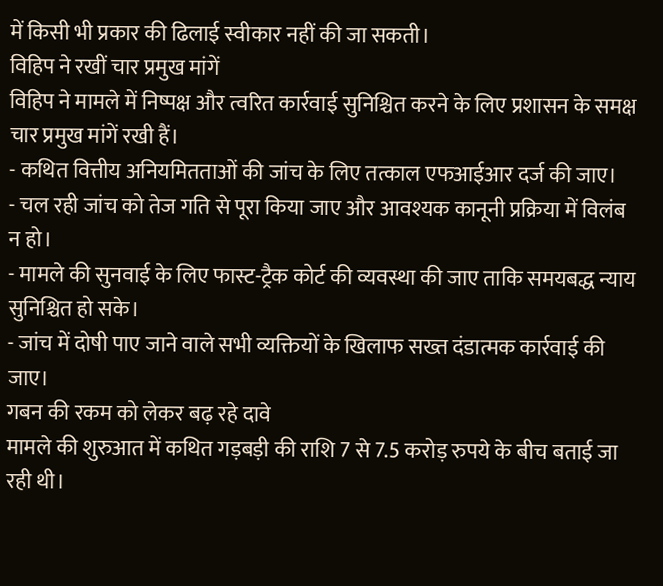में किसी भी प्रकार की ढिलाई स्वीकार नहीं की जा सकती।
विहिप ने रखीं चार प्रमुख मांगें
विहिप ने मामले में निष्पक्ष और त्वरित कार्रवाई सुनिश्चित करने के लिए प्रशासन के समक्ष चार प्रमुख मांगें रखी हैं।
- कथित वित्तीय अनियमितताओं की जांच के लिए तत्काल एफआईआर दर्ज की जाए।
- चल रही जांच को तेज गति से पूरा किया जाए और आवश्यक कानूनी प्रक्रिया में विलंब न हो।
- मामले की सुनवाई के लिए फास्ट-ट्रैक कोर्ट की व्यवस्था की जाए ताकि समयबद्ध न्याय सुनिश्चित हो सके।
- जांच में दोषी पाए जाने वाले सभी व्यक्तियों के खिलाफ सख्त दंडात्मक कार्रवाई की जाए।
गबन की रकम को लेकर बढ़ रहे दावे
मामले की शुरुआत में कथित गड़बड़ी की राशि 7 से 7.5 करोड़ रुपये के बीच बताई जा रही थी।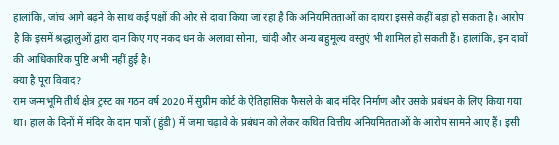हालांकि, जांच आगे बढ़ने के साथ कई पक्षों की ओर से दावा किया जा रहा है कि अनियमितताओं का दायरा इससे कहीं बड़ा हो सकता है। आरोप है कि इसमें श्रद्धालुओं द्वारा दान किए गए नकद धन के अलावा सोना, चांदी और अन्य बहुमूल्य वस्तुएं भी शामिल हो सकती हैं। हालांकि, इन दावों की आधिकारिक पुष्टि अभी नहीं हुई है।
क्या है पूरा विवाद?
राम जन्मभूमि तीर्थ क्षेत्र ट्रस्ट का गठन वर्ष 2020 में सुप्रीम कोर्ट के ऐतिहासिक फैसले के बाद मंदिर निर्माण और उसके प्रबंधन के लिए किया गया था। हाल के दिनों में मंदिर के दान पात्रों (हुंडी) में जमा चढ़ावे के प्रबंधन को लेकर कथित वित्तीय अनियमितताओं के आरोप सामने आए हैं। इसी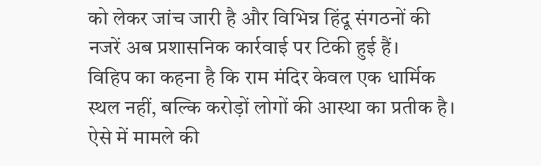को लेकर जांच जारी है और विभिन्न हिंदू संगठनों की नजरें अब प्रशासनिक कार्रवाई पर टिकी हुई हैं।
विहिप का कहना है कि राम मंदिर केवल एक धार्मिक स्थल नहीं, बल्कि करोड़ों लोगों की आस्था का प्रतीक है। ऐसे में मामले की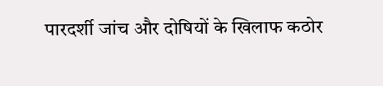पारदर्शी जांच और दोषियों के खिलाफ कठोर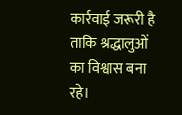कार्रवाई जरूरी है ताकि श्रद्धालुओं का विश्वास बना रहे।